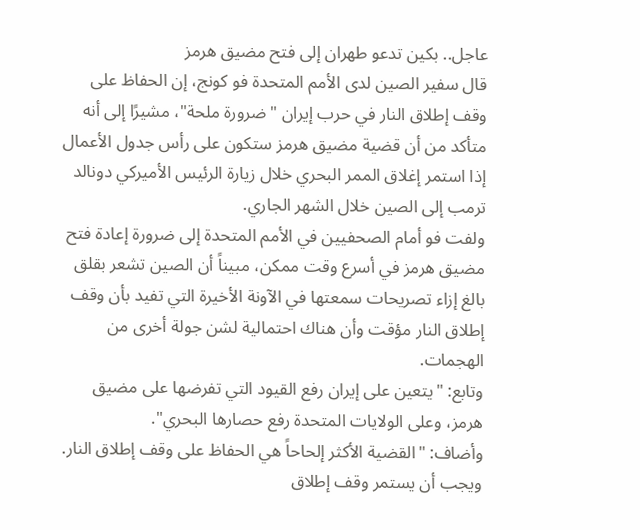عاجل.. بكين تدعو طهران إلى فتح مضيق هرمز
قال سفير الصين لدى الأمم المتحدة فو كونج، إن الحفاظ على وقف إطلاق النار في حرب إيران "ضرورة ملحة"، مشيرًا إلى أنه متأكد من أن قضية مضيق هرمز ستكون على رأس جدول الأعمال إذا استمر إغلاق الممر البحري خلال زيارة الرئيس الأميركي دونالد ترمب إلى الصين خلال الشهر الجاري.
ولفت فو أمام الصحفيين في الأمم المتحدة إلى ضرورة إعادة فتح مضيق هرمز في أسرع وقت ممكن، مبيناً أن الصين تشعر بقلق بالغ إزاء تصريحات سمعتها في الآونة الأخيرة التي تفيد بأن وقف إطلاق النار مؤقت وأن هناك احتمالية لشن جولة أخرى من الهجمات.
وتابع: "يتعين على إيران رفع القيود التي تفرضها على مضيق هرمز، وعلى الولايات المتحدة رفع حصارها البحري".
وأضاف: "القضية الأكثر إلحاحاً هي الحفاظ على وقف إطلاق النار. ويجب أن يستمر وقف إطلاق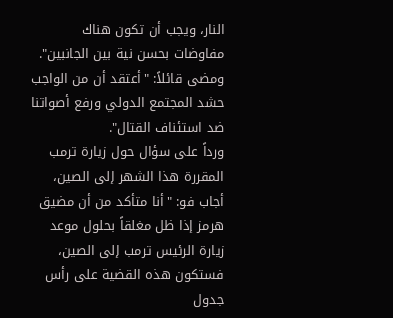النار، ويجب أن تكون هناك مفاوضات بحسن نية بين الجانبين".
ومضى قائلاً: "أعتقد أن من الواجب حشد المجتمع الدولي ورفع أصواتنا ضد استئناف القتال".
ورداً على سؤال حول زيارة ترمب المقررة هذا الشهر إلى الصين، أجاب فو: "أنا متأكد من أن مضيق هرمز إذا ظل مغلقاً بحلول موعد زيارة الرئيس ترمب إلى الصين، فستكون هذه القضية على رأس جدول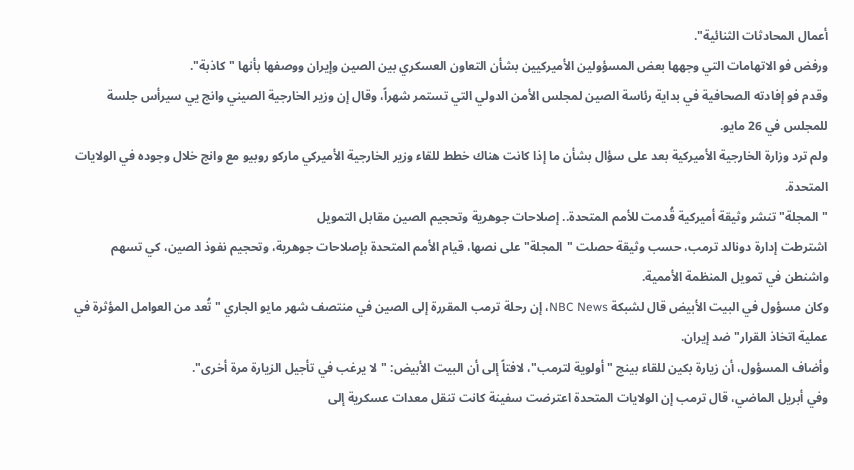أعمال المحادثات الثنائية".
ورفض فو الاتهامات التي وجهها بعض المسؤولين الأميركيين بشأن التعاون العسكري بين الصين وإيران ووصفها بأنها "كاذبة".
وقدم فو إفادته الصحافية في بداية رئاسة الصين لمجلس الأمن الدولي التي تستمر شهراً، وقال إن وزير الخارجية الصيني وانج يي سيرأس جلسة للمجلس في 26 مايو.
ولم ترد وزارة الخارجية الأميركية بعد على سؤال بشأن ما إذا كانت هناك خطط للقاء وزير الخارجية الأميركي ماركو روبيو مع وانج خلال وجوده في الولايات المتحدة.
"المجلة" تنشر وثيقة أميركية قُدمت للأمم المتحدة.. إصلاحات جوهرية وتحجيم الصين مقابل التمويل
اشترطت إدارة دونالد ترمب، حسب وثيقة حصلت "المجلة" على نصها، قيام الأمم المتحدة بإصلاحات جوهرية، وتحجيم نفوذ الصين، كي تسهم واشنطن في تمويل المنظمة الأممية.
وكان مسؤول في البيت الأبيض قال لشبكة NBC News، إن رحلة ترمب المقررة إلى الصين في منتصف شهر مايو الجاري "تُعد من العوامل المؤثرة في عملية اتخاذ القرار" ضد إيران.
وأضاف المسؤول، أن زيارة بكين للقاء بينج "أولوية لترمب"، لافتاً إلى أن البيت الأبيض: "لا يرغب في تأجيل الزيارة مرة أخرى".
وفي أبريل الماضي، قال ترمب إن الولايات المتحدة اعترضت سفينة كانت تنقل معدات عسكرية إلى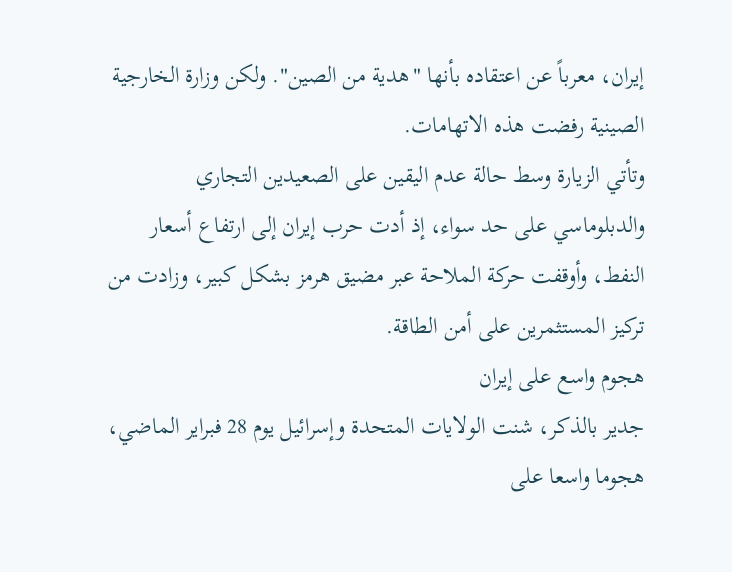إيران، معرباً عن اعتقاده بأنها "هدية من الصين". ولكن وزارة الخارجية الصينية رفضت هذه الاتهامات.
وتأتي الزيارة وسط حالة عدم اليقين على الصعيدين التجاري والدبلوماسي على حد سواء، إذ أدت حرب إيران إلى ارتفاع أسعار النفط، وأوقفت حركة الملاحة عبر مضيق هرمز بشكل كبير، وزادت من تركيز المستثمرين على أمن الطاقة.
هجوم واسع على إيران
جدير بالذكر، شنت الولايات المتحدة وإسرائيل يوم 28 فبراير الماضي، هجوما واسعا على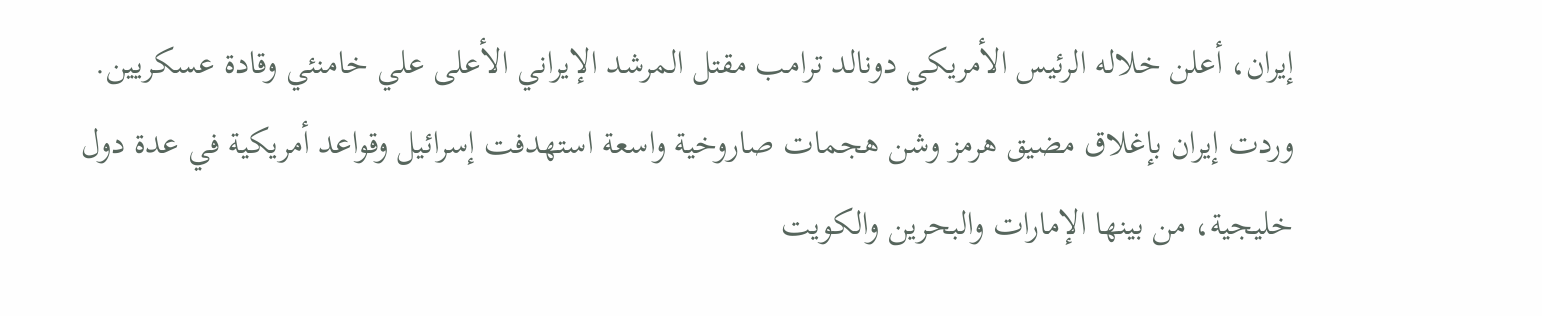إيران، أعلن خلاله الرئيس الأمريكي دونالد ترامب مقتل المرشد الإيراني الأعلى علي خامنئي وقادة عسكريين.
وردت إيران بإغلاق مضيق هرمز وشن هجمات صاروخية واسعة استهدفت إسرائيل وقواعد أمريكية في عدة دول خليجية، من بينها الإمارات والبحرين والكويت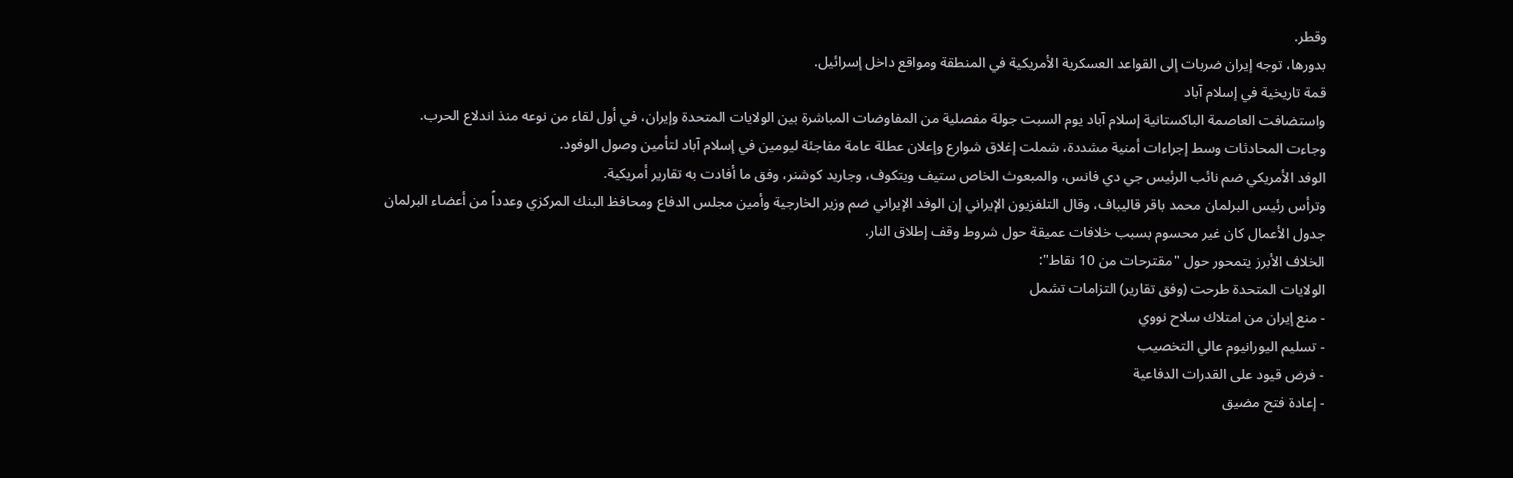وقطر.
بدورها، توجه إيران ضربات إلى القواعد العسكرية الأمريكية في المنطقة ومواقع داخل إسرائيل.
قمة تاريخية في إسلام آباد
واستضافت العاصمة الباكستانية إسلام آباد يوم السبت جولة مفصلية من المفاوضات المباشرة بين الولايات المتحدة وإيران، في أول لقاء من نوعه منذ اندلاع الحرب.
وجاءت المحادثات وسط إجراءات أمنية مشددة، شملت إغلاق شوارع وإعلان عطلة عامة مفاجئة ليومين في إسلام آباد لتأمين وصول الوفود.
الوفد الأمريكي ضم نائب الرئيس جي دي فانس، والمبعوث الخاص ستيف ويتكوف، وجاريد كوشنر، وفق ما أفادت به تقارير أمريكية.
وترأس رئيس البرلمان محمد باقر قاليباف، وقال التلفزيون الإيراني إن الوفد الإيراني ضم وزير الخارجية وأمين مجلس الدفاع ومحافظ البنك المركزي وعدداً من أعضاء البرلمان
جدول الأعمال كان غير محسوم بسبب خلافات عميقة حول شروط وقف إطلاق النار.
الخلاف الأبرز يتمحور حول "مقترحات من 10 نقاط":
الولايات المتحدة طرحت (وفق تقارير) التزامات تشمل
- منع إيران من امتلاك سلاح نووي
- تسليم اليورانيوم عالي التخصيب
- فرض قيود على القدرات الدفاعية
- إعادة فتح مضيق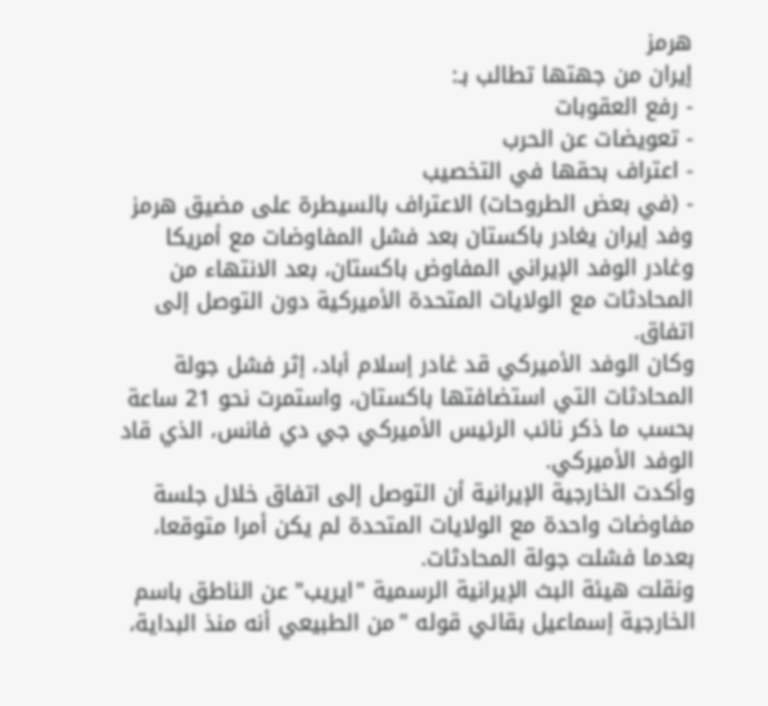هرمز
إيران من جهتها تطالب بـ:
- رفع العقوبات
- تعويضات عن الحرب
- اعتراف بحقها في التخصيب
- (في بعض الطروحات) الاعتراف بالسيطرة على مضيق هرمز
وفد إيران يغادر باكستان بعد فشل المفاوضات مع أمريكا
وغادر الوفد الإيراني المفاوض باكستان، بعد الانتهاء من المحادثات مع الولايات المتحدة الأميركية دون التوصل إلى اتفاق.
وكان الوفد الأميركي قد غادر إسلام أباد، إثر فشل جولة المحادثات التي استضافتها باكستان، واستمرت نحو 21 ساعة بحسب ما ذكر نائب الرئيس الأميركي جي دي فانس، الذي قاد الوفد الأميركي.
وأكدت الخارجية الإيرانية أن التوصل إلى اتفاق خلال جلسة مفاوضات واحدة مع الولايات المتحدة لم يكن أمرا متوقعا، بعدما فشلت جولة المحادثات.
ونقلت هيئة البث الإيرانية الرسمية "ايريب" عن الناطق باسم الخارجية إسماعيل بقائي قوله "من الطبيعي أنه منذ البداية،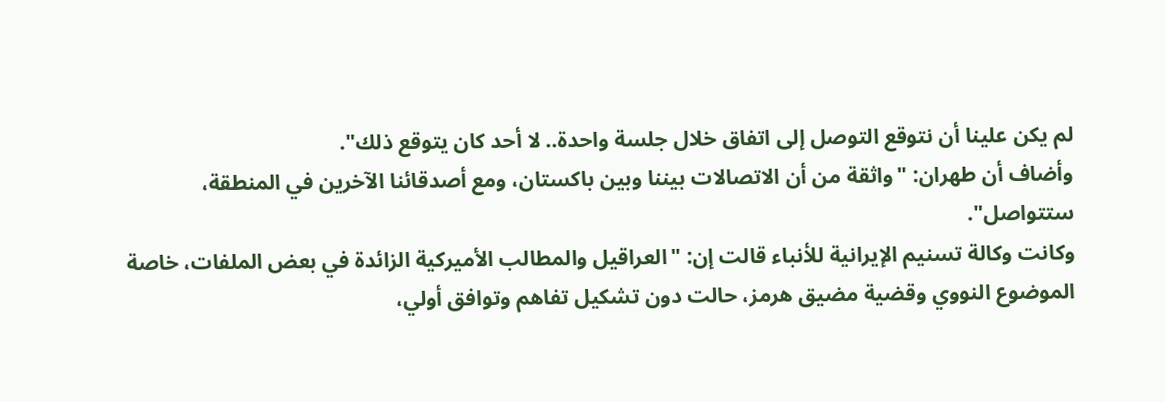لم يكن علينا أن نتوقع التوصل إلى اتفاق خلال جلسة واحدة.. لا أحد كان يتوقع ذلك".
وأضاف أن طهران: "واثقة من أن الاتصالات بيننا وبين باكستان، ومع أصدقائنا الآخرين في المنطقة، ستتواصل".
وكانت وكالة تسنيم الإيرانية للأنباء قالت إن: "العراقيل والمطالب الأميركية الزائدة في بعض الملفات، خاصة الموضوع النووي وقضية مضيق هرمز، حالت دون تشكيل تفاهم وتوافق أولي،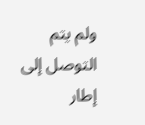ولم يتم التوصل إلى إطار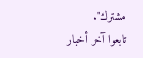مشترك".
تابعوا آخر أخبار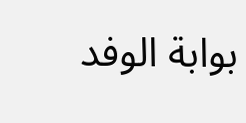بوابة الوفد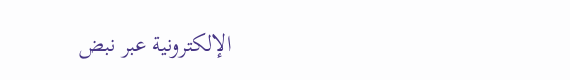الإلكترونية عبر نبض